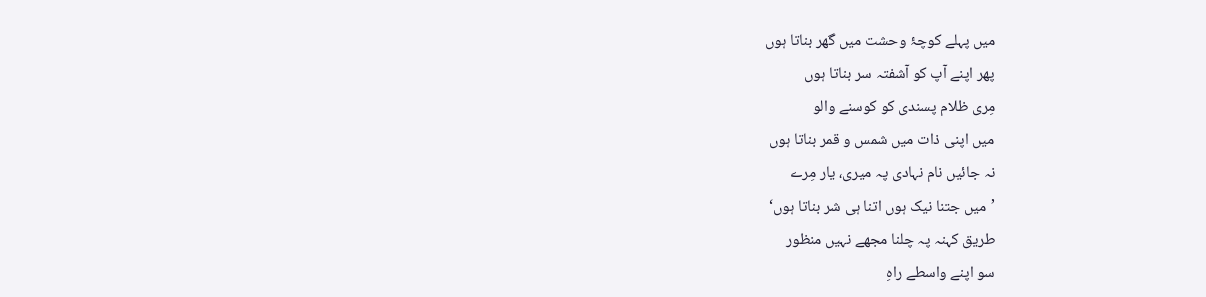میں پہلے کوچۂ وحشت میں گھر بناتا ہوں
پھر اپنے آپ کو آشفتہ سر بناتا ہوں
مِری ظلام پسندی کو کوسنے والو
میں اپنی ذات میں شمس و قمر بناتا ہوں
نہ جائیں نام نہادی پہ میری، یار مِرے
’میں جتنا نیک ہوں اتنا ہی شر بناتا ہوں‘
طریق کہنہ پہ چلنا مجھے نہیں منظور
سو اپنے واسطے راہِ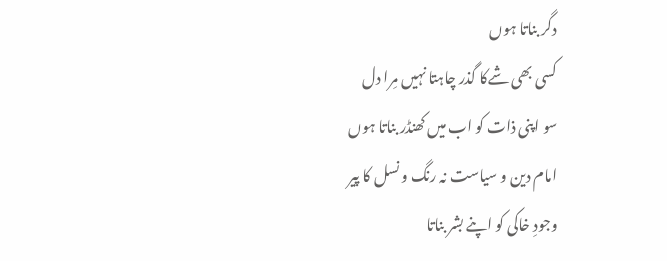دگر بناتا ہوں
کسی بھی شےکا گذر چاہتا نہیں مِرا دل
سو اپنی ذات کو اب میں کھنڈر بناتا ہوں
امام دین و سیاست نہ رنگ و نسل کا پیر
وجودِ خاکی کو اپنے بشر بناتا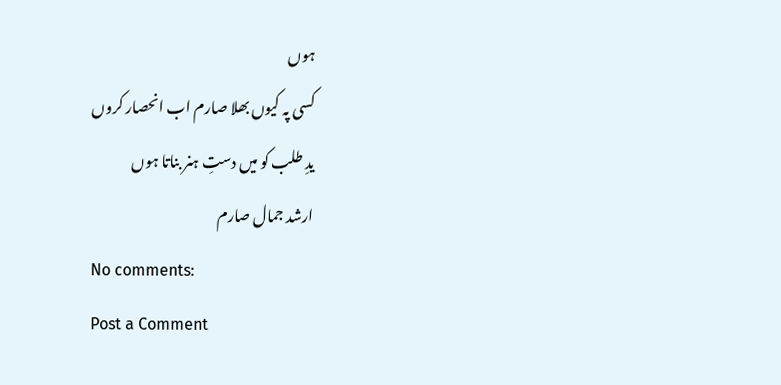ہوں
کسی پہ کیوں بھلا صارم اب انحصار کروں
یدِ طلب کو میں دستِ ہنر بناتا ہوں
ارشد جمال صارم
No comments:
Post a Comment